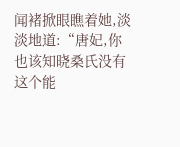闻褚掀眼瞧着她,淡淡地道:“唐妃,你也该知晓桑氏没有这个能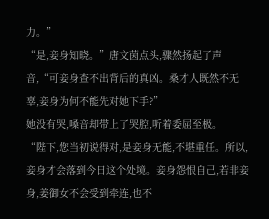力。”
“是,妾身知晓。”唐文茵点头,骤然扬起了声音,“可妾身查不出背后的真凶。桑才人既然不无辜,妾身为何不能先对她下手?”
她没有哭,嗓音却带上了哭腔,听着委屈至极。
“陛下,您当初说得对,是妾身无能,不堪重任。所以,妾身才会落到今日这个处境。妾身怨恨自己,若非妾身,姜御女不会受到牵连,也不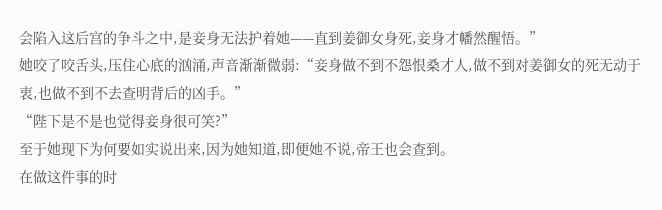会陷入这后宫的争斗之中,是妾身无法护着她——直到姜御女身死,妾身才幡然醒悟。”
她咬了咬舌头,压住心底的汹涌,声音渐渐微弱:“妾身做不到不怨恨桑才人,做不到对姜御女的死无动于衷,也做不到不去查明背后的凶手。”
“陛下是不是也觉得妾身很可笑?”
至于她现下为何要如实说出来,因为她知道,即便她不说,帝王也会查到。
在做这件事的时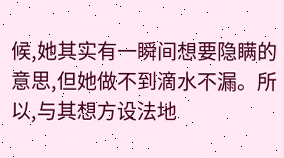候,她其实有一瞬间想要隐瞒的意思,但她做不到滴水不漏。所以,与其想方设法地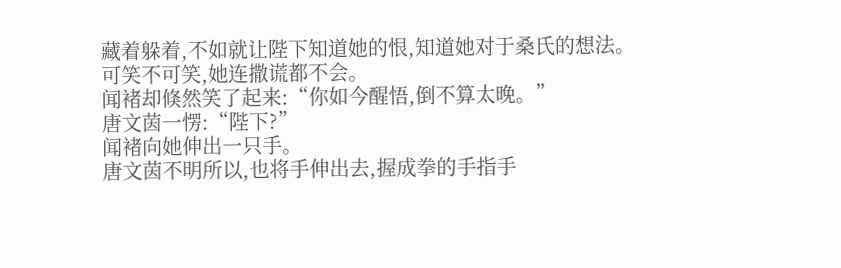藏着躲着,不如就让陛下知道她的恨,知道她对于桑氏的想法。
可笑不可笑,她连撒谎都不会。
闻褚却倏然笑了起来:“你如今醒悟,倒不算太晚。”
唐文茵一愣:“陛下?”
闻褚向她伸出一只手。
唐文茵不明所以,也将手伸出去,握成拳的手指手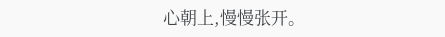心朝上,慢慢张开。